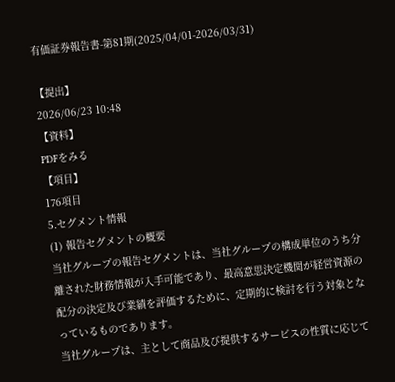有価証券報告書-第81期(2025/04/01-2026/03/31)

【提出】
2026/06/23 10:48
【資料】
PDFをみる
【項目】
176項目
5.セグメント情報
(1) 報告セグメントの概要
当社グループの報告セグメントは、当社グループの構成単位のうち分離された財務情報が入手可能であり、最高意思決定機関が経営資源の配分の決定及び業績を評価するために、定期的に検討を行う対象となっているものであります。
当社グループは、主として商品及び提供するサービスの性質に応じて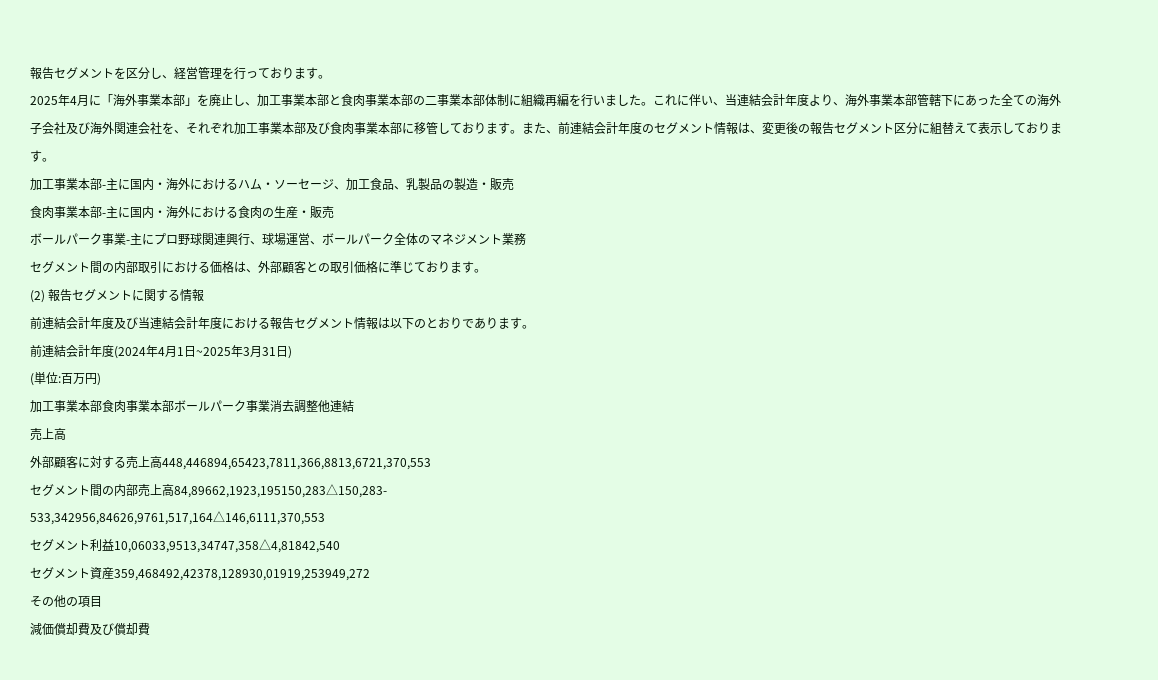報告セグメントを区分し、経営管理を行っております。
2025年4月に「海外事業本部」を廃止し、加工事業本部と食肉事業本部の二事業本部体制に組織再編を行いました。これに伴い、当連結会計年度より、海外事業本部管轄下にあった全ての海外子会社及び海外関連会社を、それぞれ加工事業本部及び食肉事業本部に移管しております。また、前連結会計年度のセグメント情報は、変更後の報告セグメント区分に組替えて表示しております。
加工事業本部-主に国内・海外におけるハム・ソーセージ、加工食品、乳製品の製造・販売
食肉事業本部-主に国内・海外における食肉の生産・販売
ボールパーク事業-主にプロ野球関連興行、球場運営、ボールパーク全体のマネジメント業務
セグメント間の内部取引における価格は、外部顧客との取引価格に準じております。
(2) 報告セグメントに関する情報
前連結会計年度及び当連結会計年度における報告セグメント情報は以下のとおりであります。
前連結会計年度(2024年4月1日~2025年3月31日)
(単位:百万円)
加工事業本部食肉事業本部ボールパーク事業消去調整他連結
売上高
外部顧客に対する売上高448,446894,65423,7811,366,8813,6721,370,553
セグメント間の内部売上高84,89662,1923,195150,283△150,283-
533,342956,84626,9761,517,164△146,6111,370,553
セグメント利益10,06033,9513,34747,358△4,81842,540
セグメント資産359,468492,42378,128930,01919,253949,272
その他の項目
減価償却費及び償却費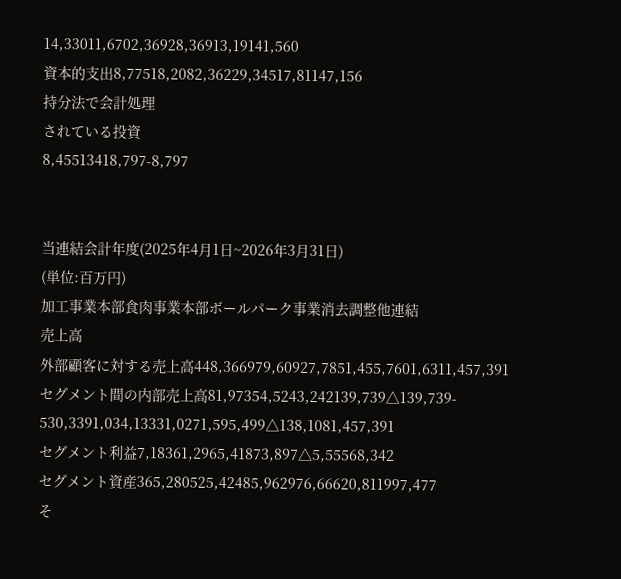14,33011,6702,36928,36913,19141,560
資本的支出8,77518,2082,36229,34517,81147,156
持分法で会計処理
されている投資
8,45513418,797-8,797


当連結会計年度(2025年4月1日~2026年3月31日)
(単位:百万円)
加工事業本部食肉事業本部ボールパーク事業消去調整他連結
売上高
外部顧客に対する売上高448,366979,60927,7851,455,7601,6311,457,391
セグメント間の内部売上高81,97354,5243,242139,739△139,739-
530,3391,034,13331,0271,595,499△138,1081,457,391
セグメント利益7,18361,2965,41873,897△5,55568,342
セグメント資産365,280525,42485,962976,66620,811997,477
そ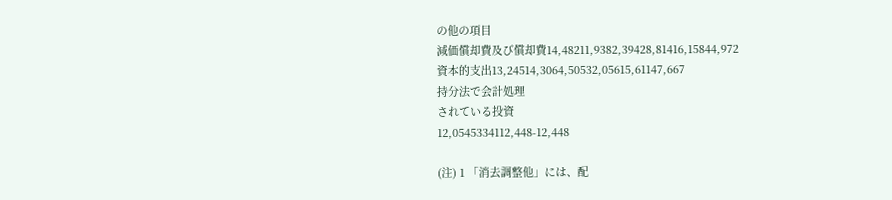の他の項目
減価償却費及び償却費14,48211,9382,39428,81416,15844,972
資本的支出13,24514,3064,50532,05615,61147,667
持分法で会計処理
されている投資
12,0545334112,448-12,448

(注) 1 「消去調整他」には、配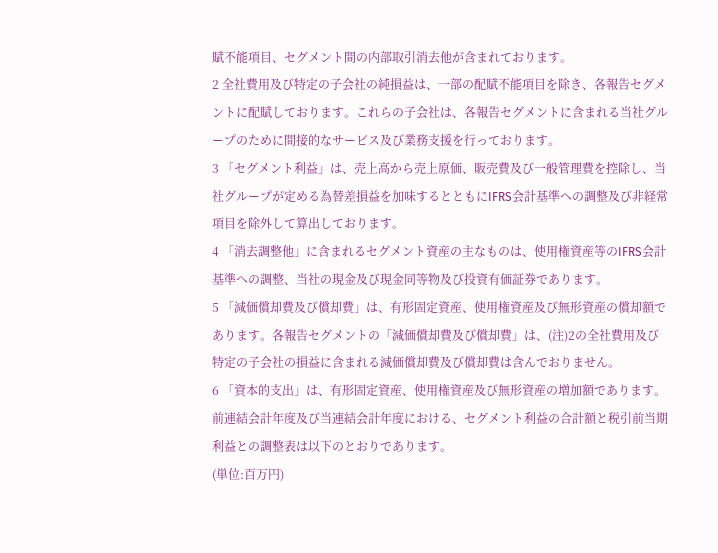賦不能項目、セグメント間の内部取引消去他が含まれております。
2 全社費用及び特定の子会社の純損益は、一部の配賦不能項目を除き、各報告セグメントに配賦しております。これらの子会社は、各報告セグメントに含まれる当社グループのために間接的なサービス及び業務支援を行っております。
3 「セグメント利益」は、売上高から売上原価、販売費及び一般管理費を控除し、当社グループが定める為替差損益を加味するとともにIFRS会計基準への調整及び非経常項目を除外して算出しております。
4 「消去調整他」に含まれるセグメント資産の主なものは、使用権資産等のIFRS会計基準への調整、当社の現金及び現金同等物及び投資有価証券であります。
5 「減価償却費及び償却費」は、有形固定資産、使用権資産及び無形資産の償却額であります。各報告セグメントの「減価償却費及び償却費」は、(注)2の全社費用及び特定の子会社の損益に含まれる減価償却費及び償却費は含んでおりません。
6 「資本的支出」は、有形固定資産、使用権資産及び無形資産の増加額であります。
前連結会計年度及び当連結会計年度における、セグメント利益の合計額と税引前当期利益との調整表は以下のとおりであります。
(単位:百万円)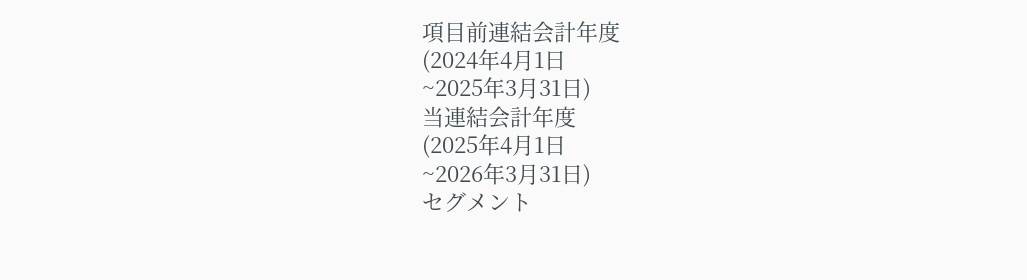項目前連結会計年度
(2024年4月1日
~2025年3月31日)
当連結会計年度
(2025年4月1日
~2026年3月31日)
セグメント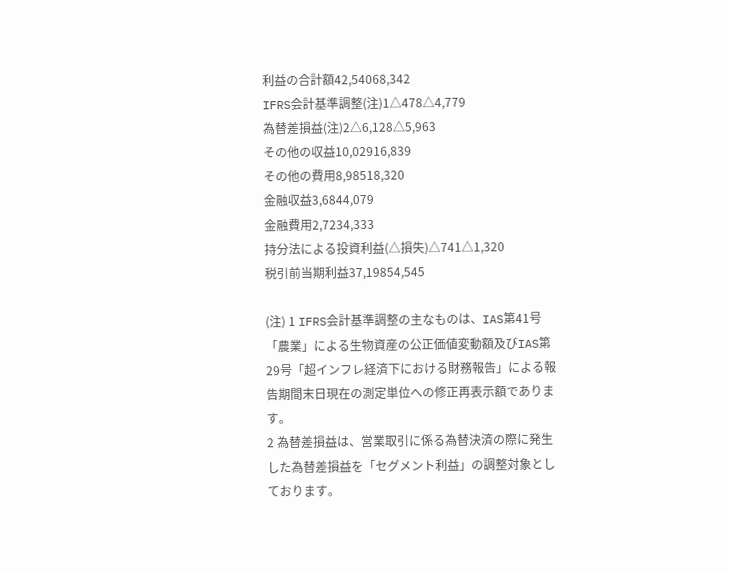利益の合計額42,54068,342
IFRS会計基準調整(注)1△478△4,779
為替差損益(注)2△6,128△5,963
その他の収益10,02916,839
その他の費用8,98518,320
金融収益3,6844,079
金融費用2,7234,333
持分法による投資利益(△損失)△741△1,320
税引前当期利益37,19854,545

(注) 1 IFRS会計基準調整の主なものは、IAS第41号「農業」による生物資産の公正価値変動額及びIAS第29号「超インフレ経済下における財務報告」による報告期間末日現在の測定単位への修正再表示額であります。
2 為替差損益は、営業取引に係る為替決済の際に発生した為替差損益を「セグメント利益」の調整対象としております。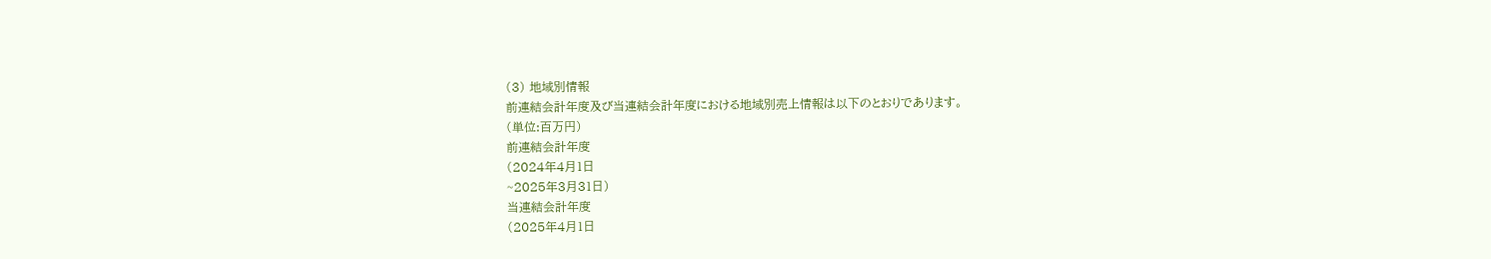(3) 地域別情報
前連結会計年度及び当連結会計年度における地域別売上情報は以下のとおりであります。
(単位:百万円)
前連結会計年度
(2024年4月1日
~2025年3月31日)
当連結会計年度
(2025年4月1日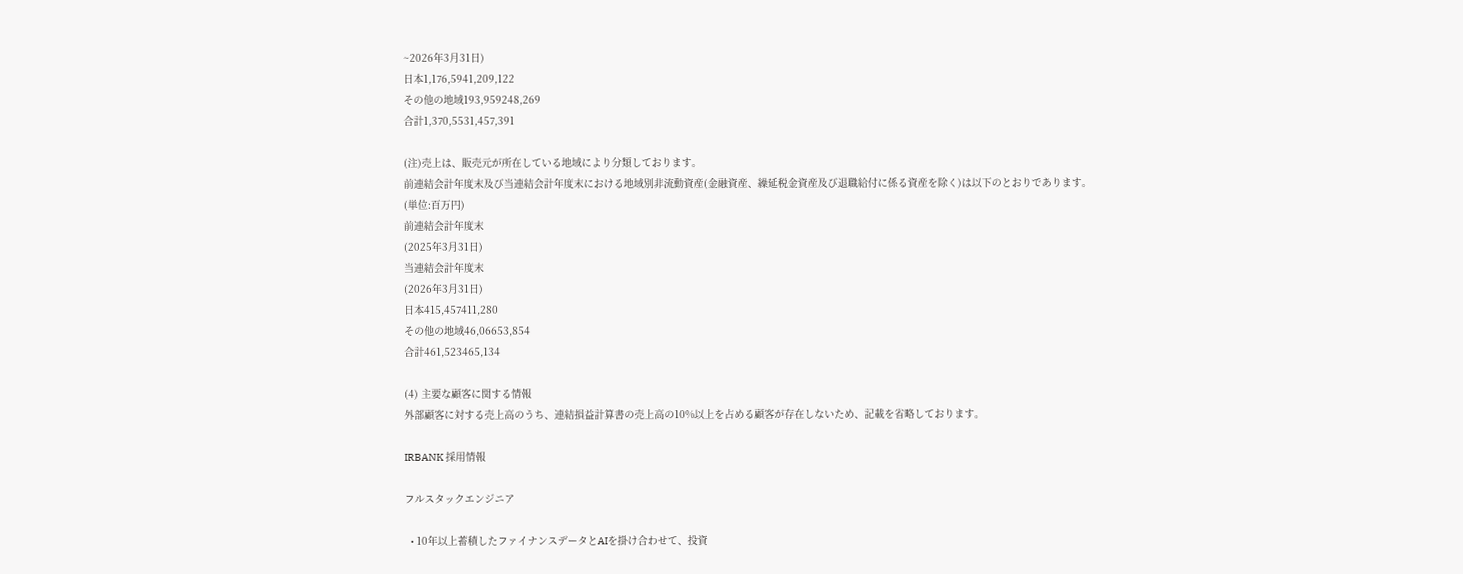~2026年3月31日)
日本1,176,5941,209,122
その他の地域193,959248,269
合計1,370,5531,457,391

(注)売上は、販売元が所在している地域により分類しております。
前連結会計年度末及び当連結会計年度末における地域別非流動資産(金融資産、繰延税金資産及び退職給付に係る資産を除く)は以下のとおりであります。
(単位:百万円)
前連結会計年度末
(2025年3月31日)
当連結会計年度末
(2026年3月31日)
日本415,457411,280
その他の地域46,06653,854
合計461,523465,134

(4) 主要な顧客に関する情報
外部顧客に対する売上高のうち、連結損益計算書の売上高の10%以上を占める顧客が存在しないため、記載を省略しております。

IRBANK 採用情報

フルスタックエンジニア

  • 10年以上蓄積したファイナンスデータとAIを掛け合わせて、投資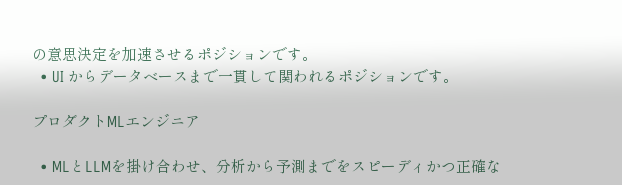の意思決定を加速させるポジションです。
  • UI からデータベースまで一貫して関われるポジションです。

プロダクトMLエンジニア

  • MLとLLMを掛け合わせ、分析から予測までをスピーディかつ正確な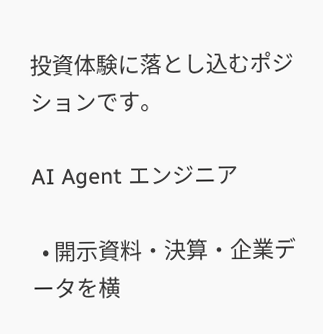投資体験に落とし込むポジションです。

AI Agent エンジニア

  • 開示資料・決算・企業データを横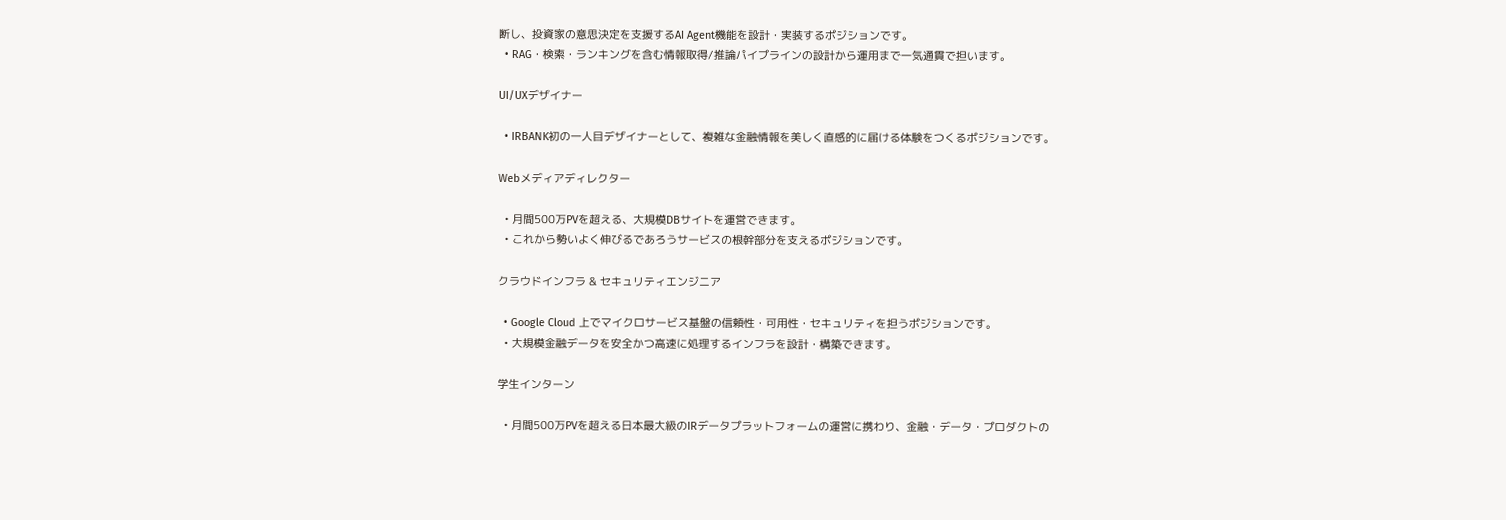断し、投資家の意思決定を支援するAI Agent機能を設計・実装するポジションです。
  • RAG・検索・ランキングを含む情報取得/推論パイプラインの設計から運用まで一気通貫で担います。

UI/UXデザイナー

  • IRBANK初の一人目デザイナーとして、複雑な金融情報を美しく直感的に届ける体験をつくるポジションです。

Webメディアディレクター

  • 月間500万PVを超える、大規模DBサイトを運営できます。
  • これから勢いよく伸びるであろうサービスの根幹部分を支えるポジションです。

クラウドインフラ & セキュリティエンジニア

  • Google Cloud 上でマイクロサービス基盤の信頼性・可用性・セキュリティを担うポジションです。
  • 大規模金融データを安全かつ高速に処理するインフラを設計・構築できます。

学生インターン

  • 月間500万PVを超える日本最大級のIRデータプラットフォームの運営に携わり、金融・データ・プロダクトの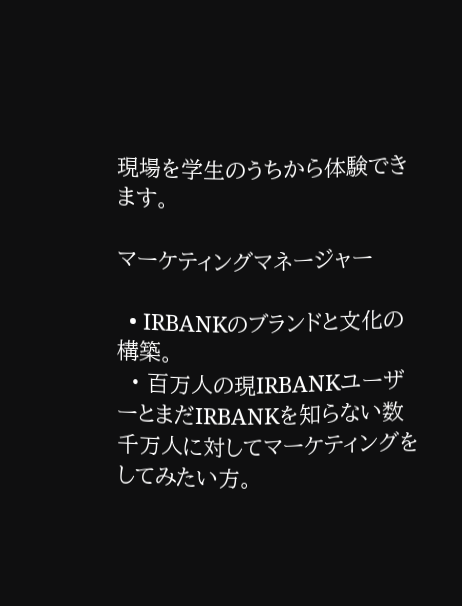現場を学生のうちから体験できます。

マーケティングマネージャー

  • IRBANKのブランドと文化の構築。
  • 百万人の現IRBANKユーザーとまだIRBANKを知らない数千万人に対してマーケティングをしてみたい方。